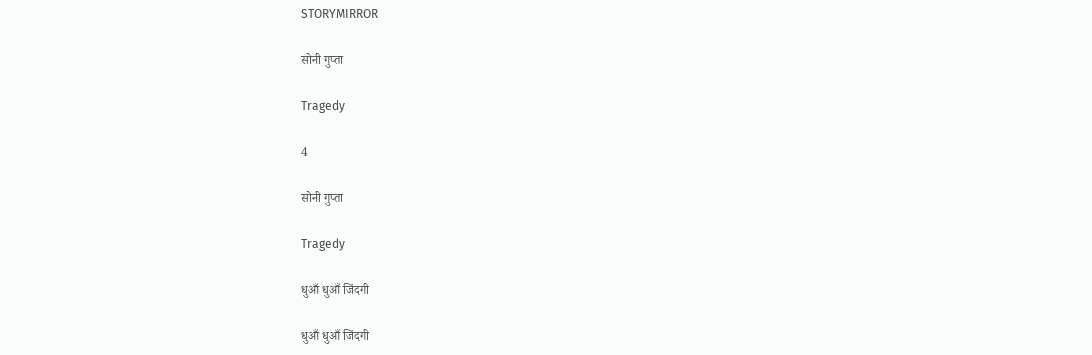STORYMIRROR

सोनी गुप्ता

Tragedy

4

सोनी गुप्ता

Tragedy

धुआँ धुआँ जिंदगी

धुआँ धुआँ जिंदगी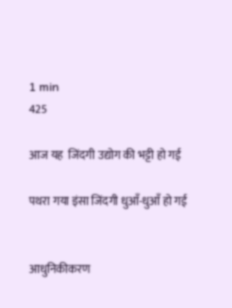1 min
425

आज यह  जिंदगी उद्योग की भट्टी हो गई

पथरा गया इंसा जिंदगी धुआँ-धुआँ हो गई


आधुनिकीकरण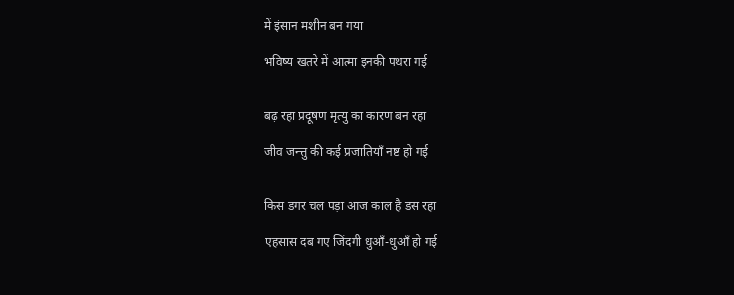में इंसान मशीन बन गया

भविष्य खतरे में आत्मा इनकी पथरा गई


बढ़ रहा प्रदूषण मृत्यु का कारण बन रहा

जीव जन्त्तु की कई प्रजातियाँ नष्ट हो गई


किस डगर चल पड़ा आज काल है डस रहा

एहसास दब गए जिंदगी धुआँ-धुआँ हो गई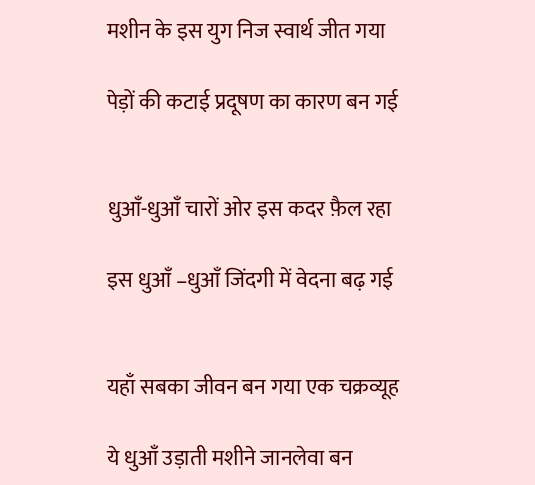मशीन के इस युग निज स्वार्थ जीत गया

पेड़ों की कटाई प्रदूषण का कारण बन गई


धुआँ-धुआँ चारों ओर इस कदर फ़ैल रहा

इस धुआँ –धुआँ जिंदगी में वेदना बढ़ गई


यहाँ सबका जीवन बन गया एक चक्रव्यूह

ये धुआँ उड़ाती मशीने जानलेवा बन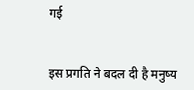गई


इस प्रगति ने बदल दी है मनुष्य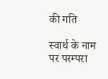की गति

स्वार्थ के नाम पर परम्परा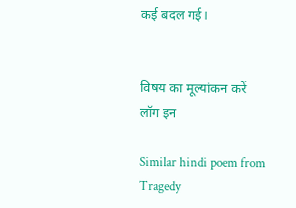कई बदल गई।


विषय का मूल्यांकन करें
लॉग इन

Similar hindi poem from Tragedy